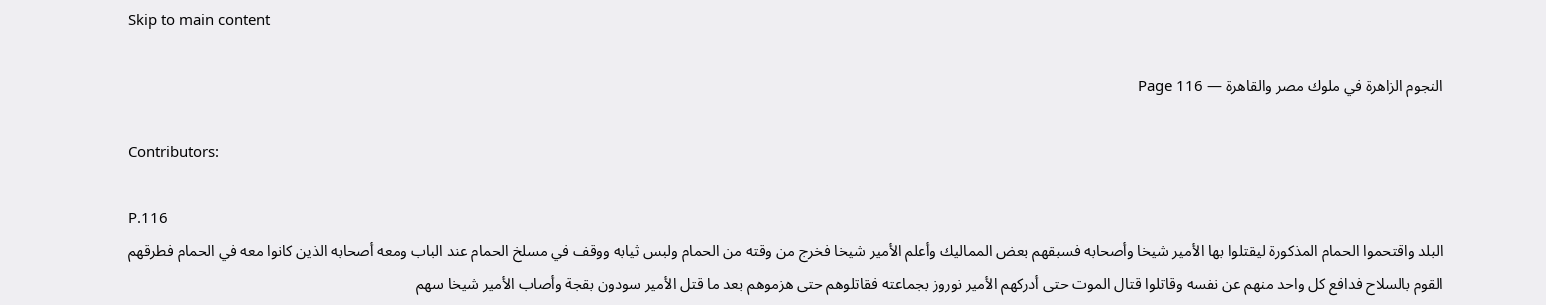Skip to main content

النجوم الزاهرة في ملوك مصر والقاهرة — Page 116

Contributors:

P.116
البلد واقتحموا الحمام المذكورة ليقتلوا بها الأمير شيخا وأصحابه فسبقهم بعض المماليك وأعلم الأمير شيخا فخرج من وقته من الحمام ولبس ثيابه ووقف في مسلخ الحمام عند الباب ومعه أصحابه الذين كانوا معه في الحمام فطرقهم القوم بالسلاح فدافع كل واحد منهم عن نفسه وقاتلوا قتال الموت حتى أدركهم الأمير نوروز بجماعته فقاتلوهم حتى هزموهم بعد ما قتل الأمير سودون بقجة وأصاب الأمير شيخا سهم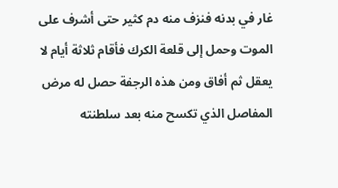غار في بدنه فنزف منه دم كثير حتى أشرف على الموت وحمل إلى قلعة الكرك فأقام ثلاثة أيام لا يعقل ثم أفاق ومن هذه الرجفة حصل له مرض المفاصل الذي تكسح منه بعد سلطنته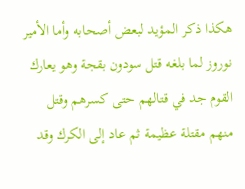هكذا ذكر المؤيد لبعض أصحابه وأما الأمير نوروز لما بلغه قتل سودون بقجة وهو يعارك القوم جد في قتالهم حتى كسرهم وقتل منهم مقتلة عظيمة ثم عاد إلى الكرك وقد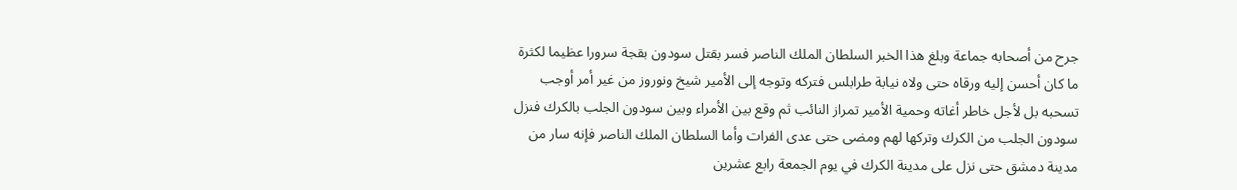جرح من أصحابه جماعة وبلغ هذا الخبر السلطان الملك الناصر فسر بقتل سودون بقجة سرورا عظيما لكثرة ما كان أحسن إليه ورقاه حتى ولاه نيابة طرابلس فتركه وتوجه إلى الأمير شيخ ونوروز من غير أمر أوجب تسحبه بل لأجل خاطر أغاته وحمية الأمير تمراز النائب ثم وقع بين الأمراء وبين سودون الجلب بالكرك فنزل سودون الجلب من الكرك وتركها لهم ومضى حتى عدى الفرات وأما السلطان الملك الناصر فإنه سار من مدينة دمشق حتى نزل على مدينة الكرك في يوم الجمعة رابع عشرين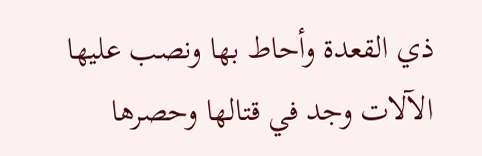ذي القعدة وأحاط بها ونصب عليها الآلات وجد في قتالها وحصرها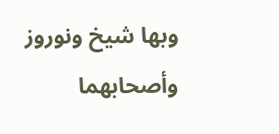وبها شيخ ونوروز وأصحابهما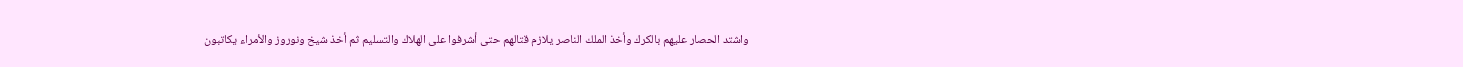واشتد الحصار عليهم بالكرك وأخذ الملك الناصر يلازم قتالهم حتى أشرفوا على الهلاك والتسليم ثم أخذ شيخ ونوروز والأمراء يكاتبون